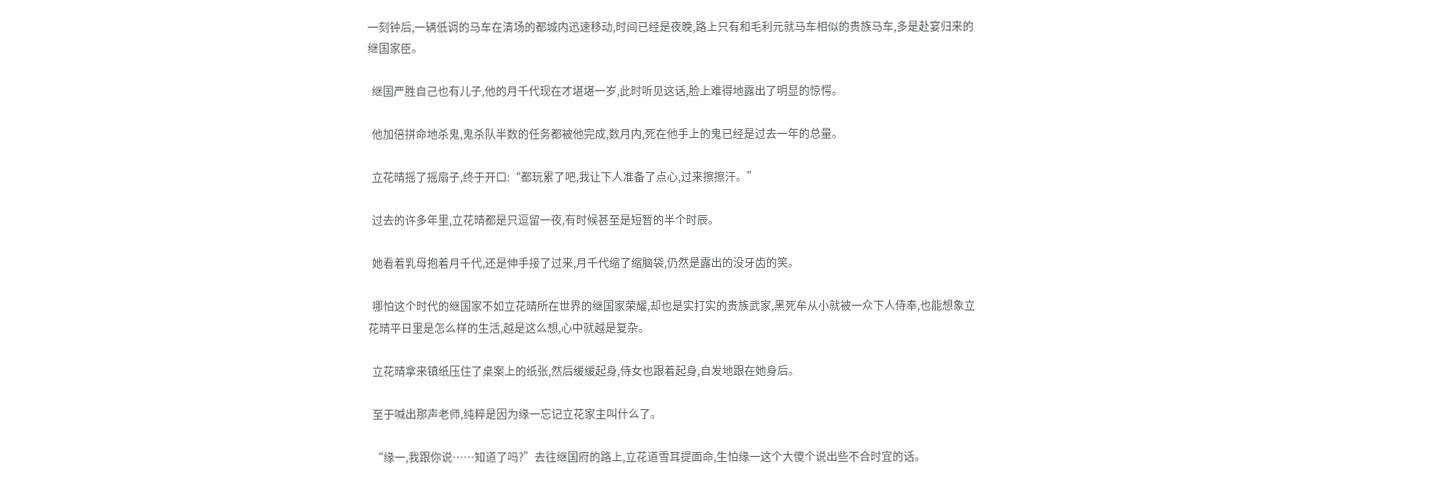一刻钟后,一辆低调的马车在清场的都城内迅速移动,时间已经是夜晚,路上只有和毛利元就马车相似的贵族马车,多是赴宴归来的继国家臣。

  继国严胜自己也有儿子,他的月千代现在才堪堪一岁,此时听见这话,脸上难得地露出了明显的惊愕。

  他加倍拼命地杀鬼,鬼杀队半数的任务都被他完成,数月内,死在他手上的鬼已经是过去一年的总量。

  立花晴摇了摇扇子,终于开口:“都玩累了吧,我让下人准备了点心,过来擦擦汗。”

  过去的许多年里,立花晴都是只逗留一夜,有时候甚至是短暂的半个时辰。

  她看着乳母抱着月千代,还是伸手接了过来,月千代缩了缩脑袋,仍然是露出的没牙齿的笑。

  哪怕这个时代的继国家不如立花晴所在世界的继国家荣耀,却也是实打实的贵族武家,黑死牟从小就被一众下人侍奉,也能想象立花晴平日里是怎么样的生活,越是这么想,心中就越是复杂。

  立花晴拿来镇纸压住了桌案上的纸张,然后缓缓起身,侍女也跟着起身,自发地跟在她身后。

  至于喊出那声老师,纯粹是因为缘一忘记立花家主叫什么了。

  “缘一,我跟你说……知道了吗?”去往继国府的路上,立花道雪耳提面命,生怕缘一这个大傻个说出些不合时宜的话。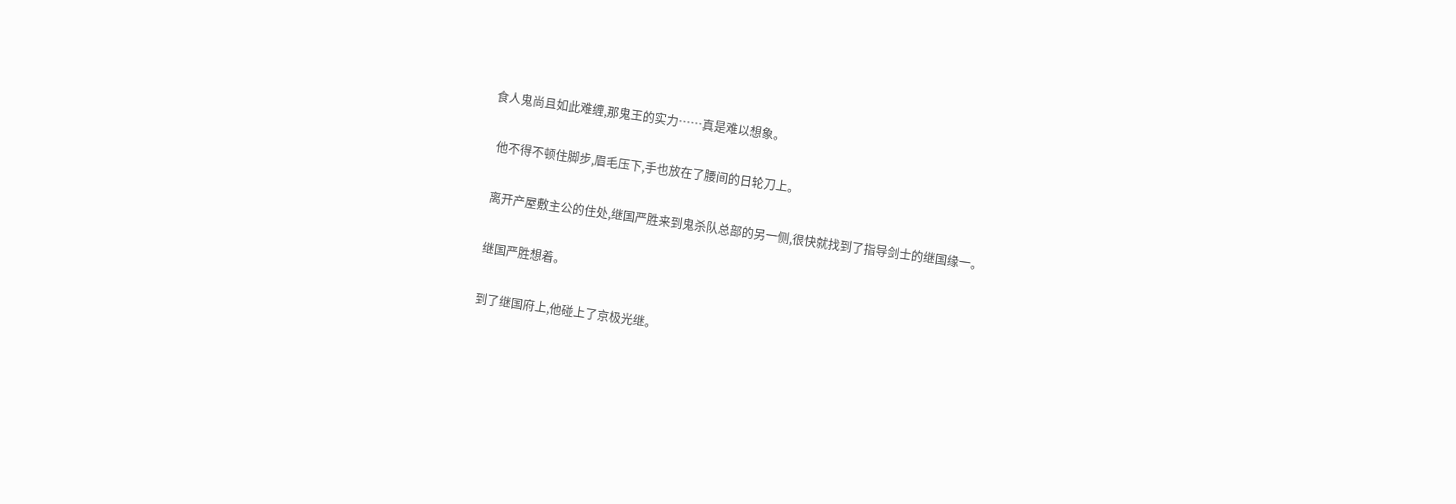食人鬼尚且如此难缠,那鬼王的实力……真是难以想象。

  他不得不顿住脚步,眉毛压下,手也放在了腰间的日轮刀上。

  离开产屋敷主公的住处,继国严胜来到鬼杀队总部的另一侧,很快就找到了指导剑士的继国缘一。

  继国严胜想着。

  到了继国府上,他碰上了京极光继。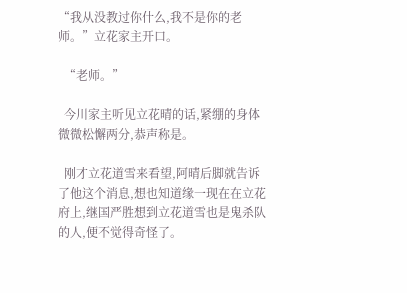“我从没教过你什么,我不是你的老师。”立花家主开口。

  “老师。”

  今川家主听见立花晴的话,紧绷的身体微微松懈两分,恭声称是。

  刚才立花道雪来看望,阿晴后脚就告诉了他这个消息,想也知道缘一现在在立花府上,继国严胜想到立花道雪也是鬼杀队的人,便不觉得奇怪了。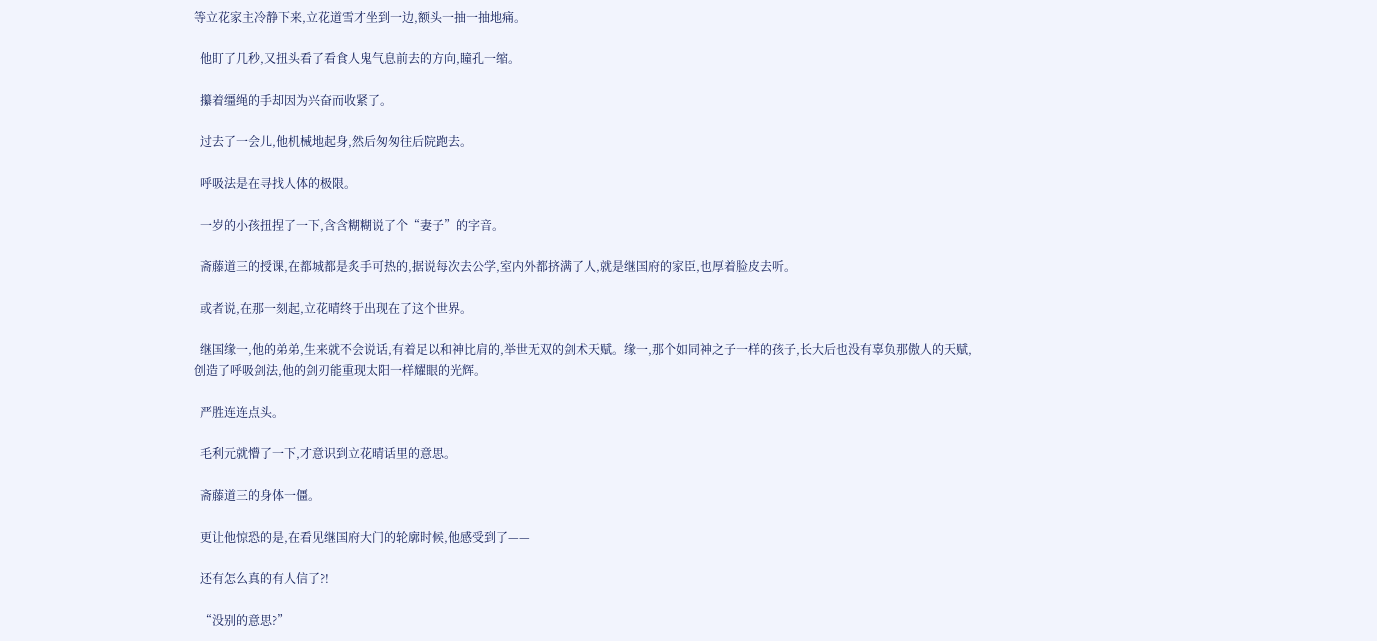等立花家主冷静下来,立花道雪才坐到一边,额头一抽一抽地痛。

  他盯了几秒,又扭头看了看食人鬼气息前去的方向,瞳孔一缩。

  攥着缰绳的手却因为兴奋而收紧了。

  过去了一会儿,他机械地起身,然后匆匆往后院跑去。

  呼吸法是在寻找人体的极限。

  一岁的小孩扭捏了一下,含含糊糊说了个“妻子”的字音。

  斋藤道三的授课,在都城都是炙手可热的,据说每次去公学,室内外都挤满了人,就是继国府的家臣,也厚着脸皮去听。

  或者说,在那一刻起,立花晴终于出现在了这个世界。

  继国缘一,他的弟弟,生来就不会说话,有着足以和神比肩的,举世无双的剑术天赋。缘一,那个如同神之子一样的孩子,长大后也没有辜负那傲人的天赋,创造了呼吸剑法,他的剑刃能重现太阳一样耀眼的光辉。

  严胜连连点头。

  毛利元就懵了一下,才意识到立花晴话里的意思。

  斋藤道三的身体一僵。

  更让他惊恐的是,在看见继国府大门的轮廓时候,他感受到了——

  还有怎么真的有人信了?!

  “没别的意思?”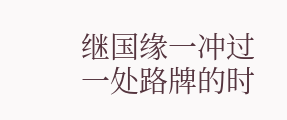继国缘一冲过一处路牌的时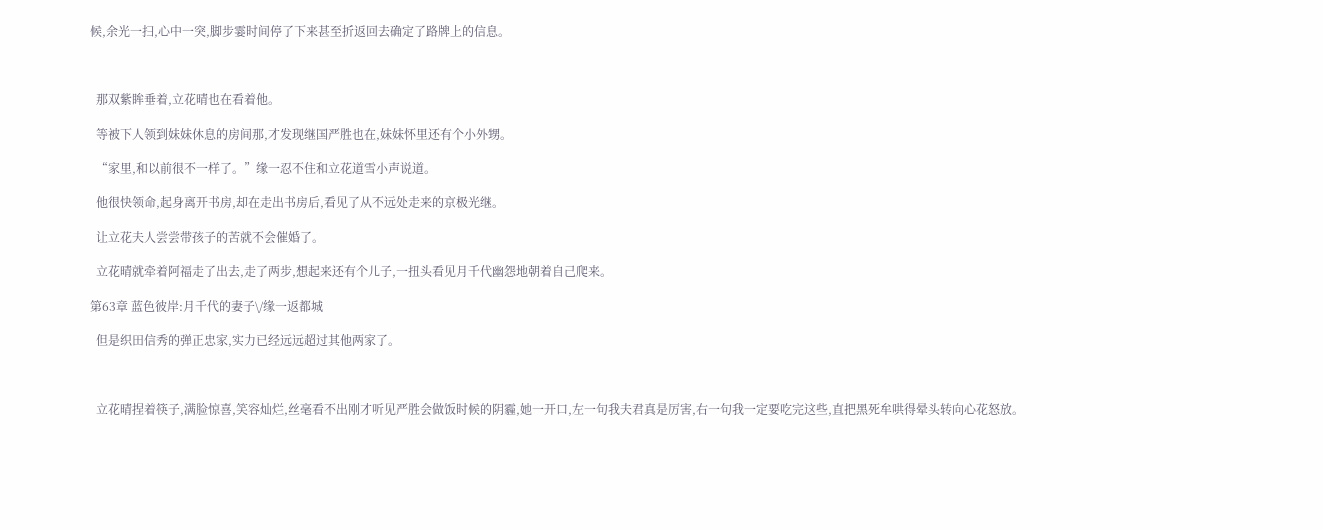候,余光一扫,心中一突,脚步霎时间停了下来甚至折返回去确定了路牌上的信息。



  那双紫眸垂着,立花晴也在看着他。

  等被下人领到妹妹休息的房间那,才发现继国严胜也在,妹妹怀里还有个小外甥。

  “家里,和以前很不一样了。”缘一忍不住和立花道雪小声说道。

  他很快领命,起身离开书房,却在走出书房后,看见了从不远处走来的京极光继。

  让立花夫人尝尝带孩子的苦就不会催婚了。

  立花晴就牵着阿福走了出去,走了两步,想起来还有个儿子,一扭头看见月千代幽怨地朝着自己爬来。

第63章 蓝色彼岸:月千代的妻子\/缘一返都城

  但是织田信秀的弹正忠家,实力已经远远超过其他两家了。



  立花晴捏着筷子,满脸惊喜,笑容灿烂,丝毫看不出刚才听见严胜会做饭时候的阴霾,她一开口,左一句我夫君真是厉害,右一句我一定要吃完这些,直把黑死牟哄得晕头转向心花怒放。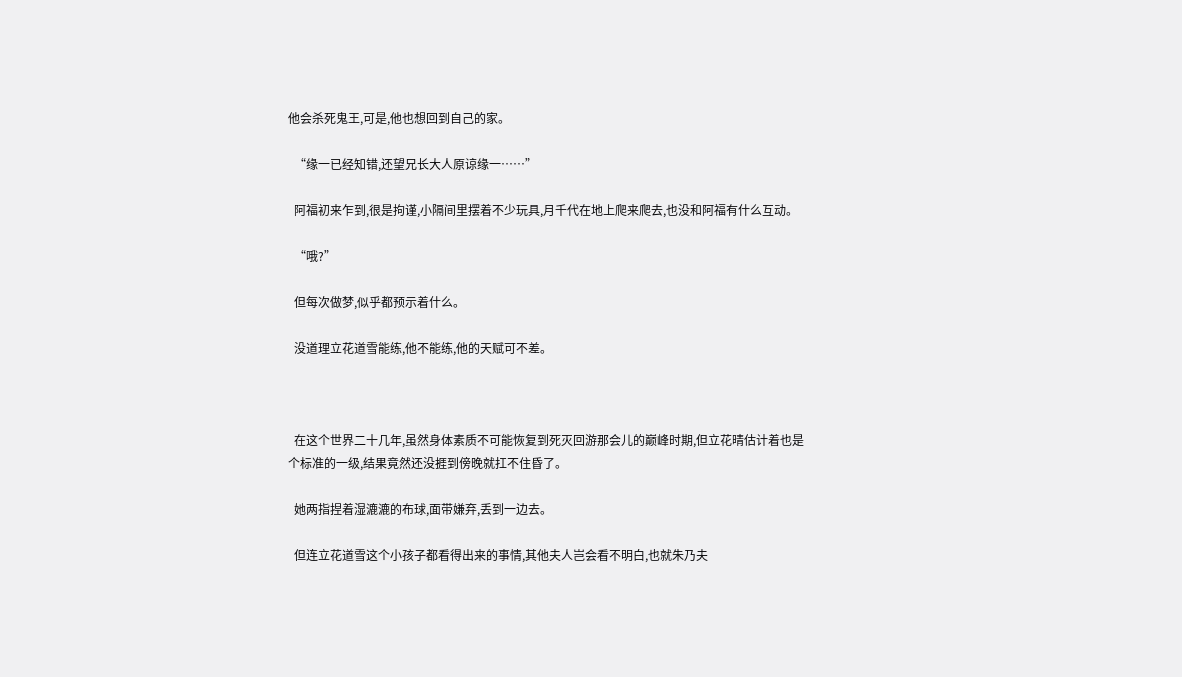他会杀死鬼王,可是,他也想回到自己的家。

  “缘一已经知错,还望兄长大人原谅缘一……”

  阿福初来乍到,很是拘谨,小隔间里摆着不少玩具,月千代在地上爬来爬去,也没和阿福有什么互动。

  “哦?”

  但每次做梦,似乎都预示着什么。

  没道理立花道雪能练,他不能练,他的天赋可不差。



  在这个世界二十几年,虽然身体素质不可能恢复到死灭回游那会儿的巅峰时期,但立花晴估计着也是个标准的一级,结果竟然还没捱到傍晚就扛不住昏了。

  她两指捏着湿漉漉的布球,面带嫌弃,丢到一边去。

  但连立花道雪这个小孩子都看得出来的事情,其他夫人岂会看不明白,也就朱乃夫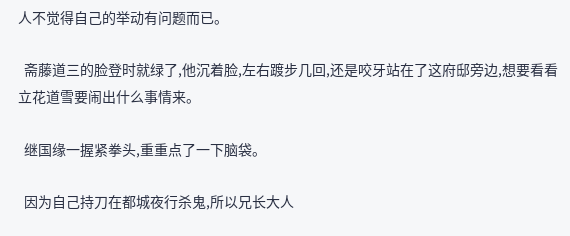人不觉得自己的举动有问题而已。

  斋藤道三的脸登时就绿了,他沉着脸,左右踱步几回,还是咬牙站在了这府邸旁边,想要看看立花道雪要闹出什么事情来。

  继国缘一握紧拳头,重重点了一下脑袋。

  因为自己持刀在都城夜行杀鬼,所以兄长大人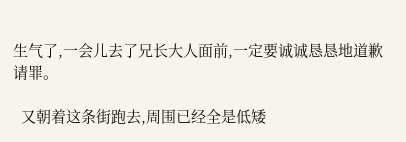生气了,一会儿去了兄长大人面前,一定要诚诚恳恳地道歉请罪。

  又朝着这条街跑去,周围已经全是低矮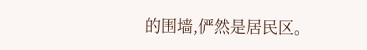的围墙,俨然是居民区。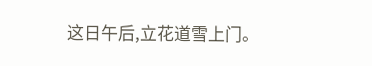这日午后,立花道雪上门。